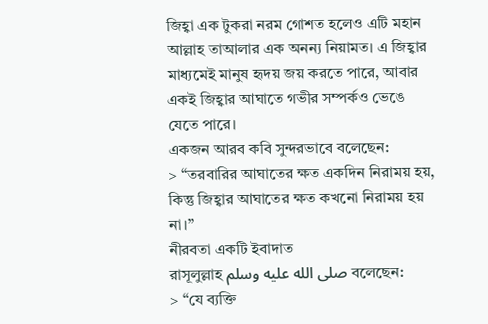জিহ্বা এক টুকরা নরম গোশত হলেও এটি মহান আল্লাহ তাআলার এক অনন্য নিয়ামত। এ জিহ্বার মাধ্যমেই মানুষ হৃদয় জয় করতে পারে, আবার একই জিহ্বার আঘাতে গভীর সম্পর্কও ভেঙে যেতে পারে।
একজন আরব কবি সুন্দরভাবে বলেছেন:
> “তরবারির আঘাতের ক্ষত একদিন নিরাময় হয়, কিন্তু জিহ্বার আঘাতের ক্ষত কখনো নিরাময় হয় না।”
নীরবতা একটি ইবাদাত
রাসূলুল্লাহ صلى الله عليه وسلم বলেছেন:
> “যে ব্যক্তি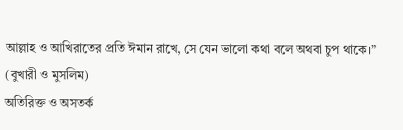আল্লাহ ও আখিরাতের প্রতি ঈমান রাখে, সে যেন ভালো কথা বলে অথবা চুপ থাকে।”
(বুখারী ও মুসলিম)
অতিরিক্ত ও অসতর্ক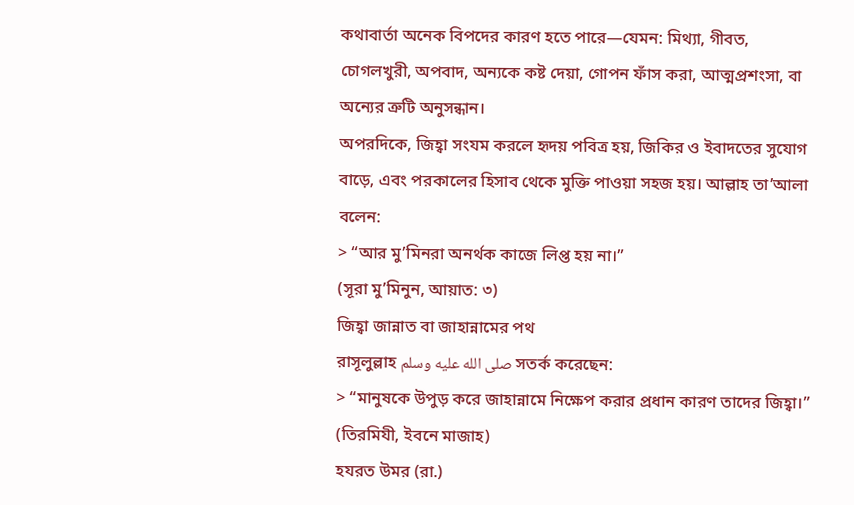কথাবার্তা অনেক বিপদের কারণ হতে পারে—যেমন: মিথ্যা, গীবত, চোগলখুরী, অপবাদ, অন্যকে কষ্ট দেয়া, গোপন ফাঁস করা, আত্মপ্রশংসা, বা অন্যের ত্রুটি অনুসন্ধান।
অপরদিকে, জিহ্বা সংযম করলে হৃদয় পবিত্র হয়, জিকির ও ইবাদতের সুযোগ বাড়ে, এবং পরকালের হিসাব থেকে মুক্তি পাওয়া সহজ হয়। আল্লাহ তা’আলা বলেন:
> “আর মু’মিনরা অনর্থক কাজে লিপ্ত হয় না।”
(সূরা মু’মিনুন, আয়াত: ৩)
জিহ্বা জান্নাত বা জাহান্নামের পথ
রাসূলুল্লাহ صلى الله عليه وسلم সতর্ক করেছেন:
> “মানুষকে উপুড় করে জাহান্নামে নিক্ষেপ করার প্রধান কারণ তাদের জিহ্বা।”
(তিরমিযী, ইবনে মাজাহ)
হযরত উমর (রা.)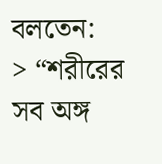বলতেন:
> “শরীরের সব অঙ্গ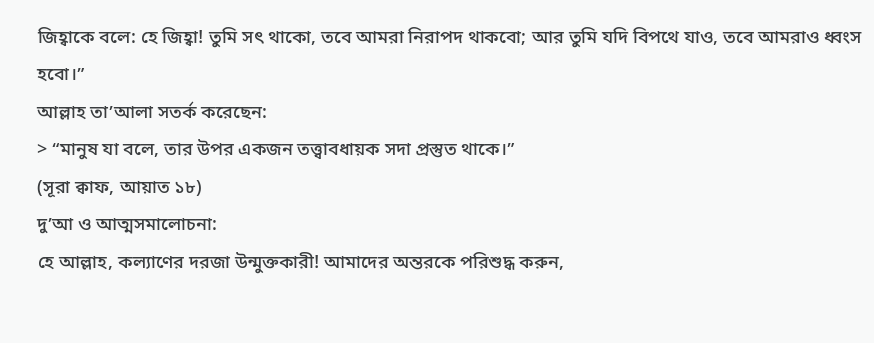জিহ্বাকে বলে: হে জিহ্বা! তুমি সৎ থাকো, তবে আমরা নিরাপদ থাকবো; আর তুমি যদি বিপথে যাও, তবে আমরাও ধ্বংস হবো।”
আল্লাহ তা’আলা সতর্ক করেছেন:
> “মানুষ যা বলে, তার উপর একজন তত্ত্বাবধায়ক সদা প্রস্তুত থাকে।”
(সূরা ক্বাফ, আয়াত ১৮)
দু’আ ও আত্মসমালোচনা:
হে আল্লাহ, কল্যাণের দরজা উন্মুক্তকারী! আমাদের অন্তরকে পরিশুদ্ধ করুন,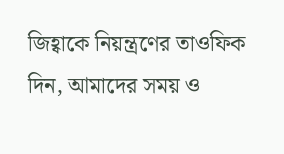জিহ্বাকে নিয়ন্ত্রণের তাওফিক দিন, আমাদের সময় ও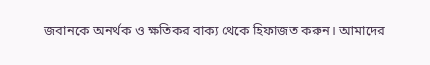জবানকে অনর্থক ও ক্ষতিকর বাক্য থেকে হিফাজত করুন। আমাদের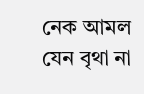নেক আমল যেন বৃথা না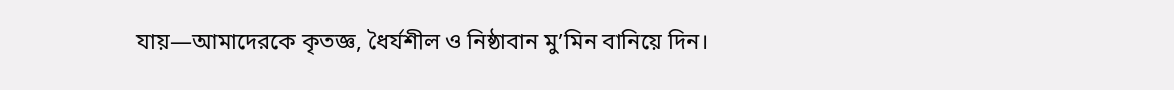যায়—আমাদেরকে কৃতজ্ঞ, ধৈর্যশীল ও নিষ্ঠাবান মু’মিন বানিয়ে দিন।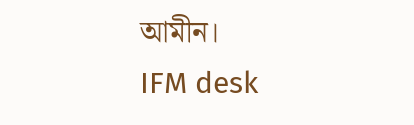আমীন।
IFM desk